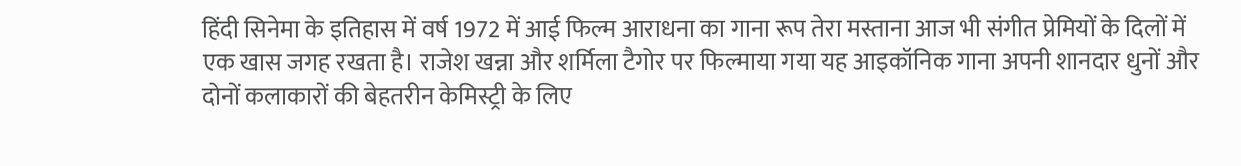हिंदी सिनेमा के इतिहास में वर्ष 1972 में आई फिल्म आराधना का गाना रूप तेरा मस्ताना आज भी संगीत प्रेमियों के दिलों में एक खास जगह रखता है। राजेश खन्ना और शर्मिला टैगोर पर फिल्माया गया यह आइकॉनिक गाना अपनी शानदार धुनों और दोनों कलाकारों की बेहतरीन केमिस्ट्री के लिए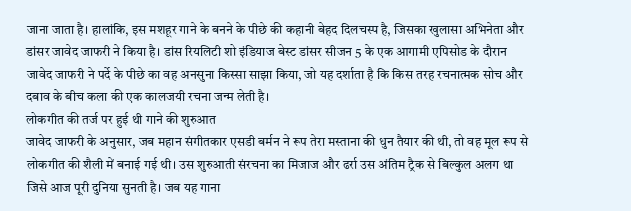जाना जाता है। हालांकि, इस मशहूर गाने के बनने के पीछे की कहानी बेहद दिलचस्प है, जिसका खुलासा अभिनेता और डांसर जावेद जाफरी ने किया है। डांस रियलिटी शो इंडियाज बेस्ट डांसर सीजन 5 के एक आगामी एपिसोड के दौरान जावेद जाफरी ने पर्दे के पीछे का वह अनसुना किस्सा साझा किया, जो यह दर्शाता है कि किस तरह रचनात्मक सोच और दबाव के बीच कला की एक कालजयी रचना जन्म लेती है।
लोकगीत की तर्ज पर हुई थी गाने की शुरुआत
जावेद जाफरी के अनुसार, जब महान संगीतकार एसडी बर्मन ने रूप तेरा मस्ताना की धुन तैयार की थी, तो वह मूल रूप से लोकगीत की शैली में बनाई गई थी। उस शुरुआती संरचना का मिजाज और ढर्रा उस अंतिम ट्रैक से बिल्कुल अलग था जिसे आज पूरी दुनिया सुनती है। जब यह गाना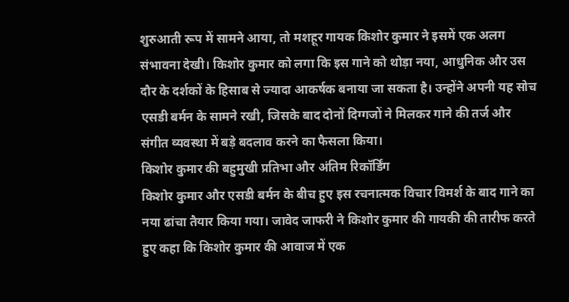शुरुआती रूप में सामने आया, तो मशहूर गायक किशोर कुमार ने इसमें एक अलग संभावना देखी। किशोर कुमार को लगा कि इस गाने को थोड़ा नया, आधुनिक और उस दौर के दर्शकों के हिसाब से ज्यादा आकर्षक बनाया जा सकता है। उन्होंने अपनी यह सोच एसडी बर्मन के सामने रखी, जिसके बाद दोनों दिग्गजों ने मिलकर गाने की तर्ज और संगीत व्यवस्था में बड़े बदलाव करने का फैसला किया।
किशोर कुमार की बहुमुखी प्रतिभा और अंतिम रिकॉर्डिंग
किशोर कुमार और एसडी बर्मन के बीच हुए इस रचनात्मक विचार विमर्श के बाद गाने का नया ढांचा तैयार किया गया। जावेद जाफरी ने किशोर कुमार की गायकी की तारीफ करते हुए कहा कि किशोर कुमार की आवाज में एक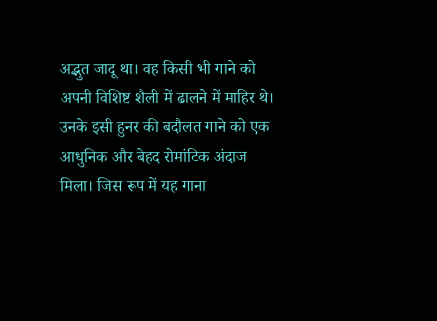अद्भुत जादू था। वह किसी भी गाने को अपनी विशिष्ट शैली में ढालने में माहिर थे। उनके इसी हुनर की बदौलत गाने को एक आधुनिक और बेहद रोमांटिक अंदाज मिला। जिस रूप में यह गाना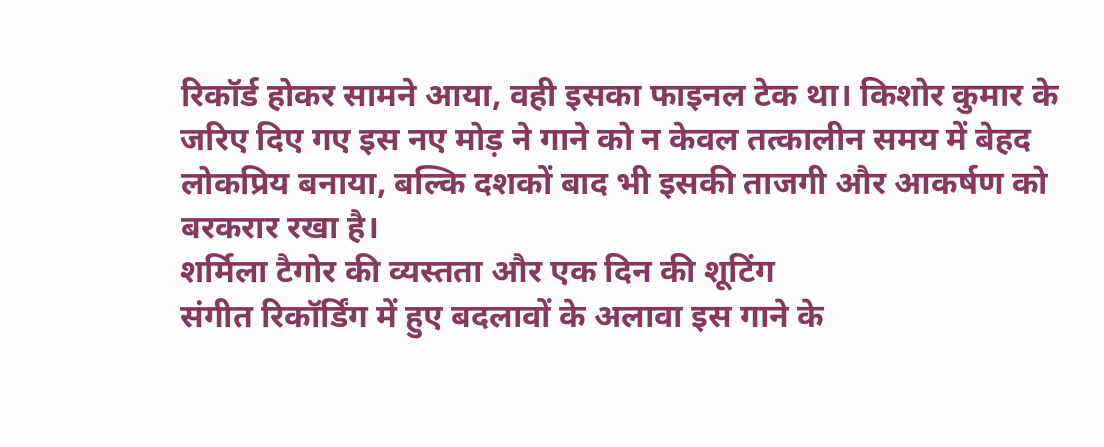रिकॉर्ड होकर सामने आया, वही इसका फाइनल टेक था। किशोर कुमार के जरिए दिए गए इस नए मोड़ ने गाने को न केवल तत्कालीन समय में बेहद लोकप्रिय बनाया, बल्कि दशकों बाद भी इसकी ताजगी और आकर्षण को बरकरार रखा है।
शर्मिला टैगोर की व्यस्तता और एक दिन की शूटिंग
संगीत रिकॉर्डिंग में हुए बदलावों के अलावा इस गाने के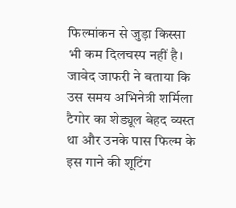फिल्मांकन से जुड़ा किस्सा भी कम दिलचस्प नहीं है। जावेद जाफरी ने बताया कि उस समय अभिनेत्री शर्मिला टैगोर का शेड्यूल बेहद व्यस्त था और उनके पास फिल्म के इस गाने की शूटिंग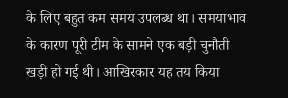के लिए बहुत कम समय उपलब्ध था। समयाभाव के कारण पूरी टीम के सामने एक बड़ी चुनौती खड़ी हो गई थी। आखिरकार यह तय किया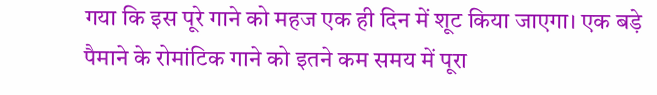गया कि इस पूरे गाने को महज एक ही दिन में शूट किया जाएगा। एक बड़े पैमाने के रोमांटिक गाने को इतने कम समय में पूरा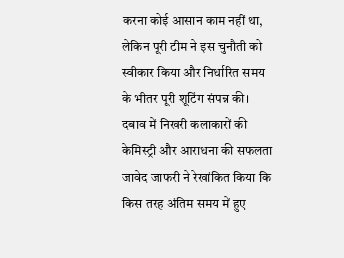करना कोई आसान काम नहीं था, लेकिन पूरी टीम ने इस चुनौती को स्वीकार किया और निर्धारित समय के भीतर पूरी शूटिंग संपन्न की।
दबाव में निखरी कलाकारों की केमिस्ट्री और आराधना की सफलता
जावेद जाफरी ने रेखांकित किया कि किस तरह अंतिम समय में हुए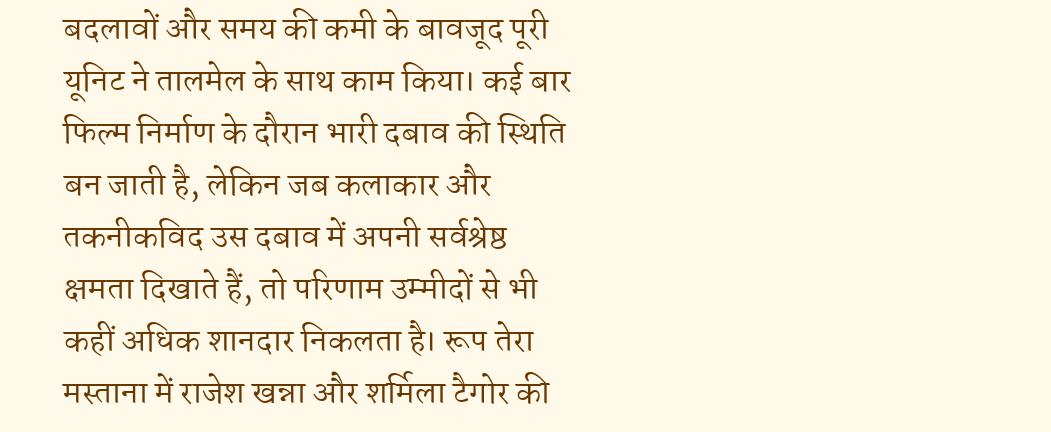बदलावों और समय की कमी के बावजूद पूरी यूनिट ने तालमेल के साथ काम किया। कई बार फिल्म निर्माण के दौरान भारी दबाव की स्थिति बन जाती है, लेकिन जब कलाकार और तकनीकविद उस दबाव में अपनी सर्वश्रेष्ठ क्षमता दिखाते हैं, तो परिणाम उम्मीदों से भी कहीं अधिक शानदार निकलता है। रूप तेरा मस्ताना में राजेश खन्ना और शर्मिला टैगोर की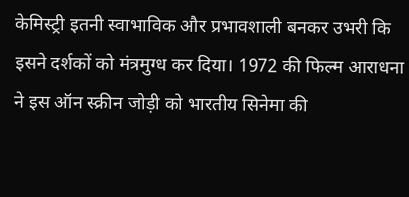केमिस्ट्री इतनी स्वाभाविक और प्रभावशाली बनकर उभरी कि इसने दर्शकों को मंत्रमुग्ध कर दिया। 1972 की फिल्म आराधना ने इस ऑन स्क्रीन जोड़ी को भारतीय सिनेमा की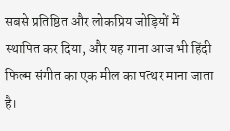सबसे प्रतिष्ठित और लोकप्रिय जोड़ियों में स्थापित कर दिया, और यह गाना आज भी हिंदी फिल्म संगीत का एक मील का पत्थर माना जाता है।